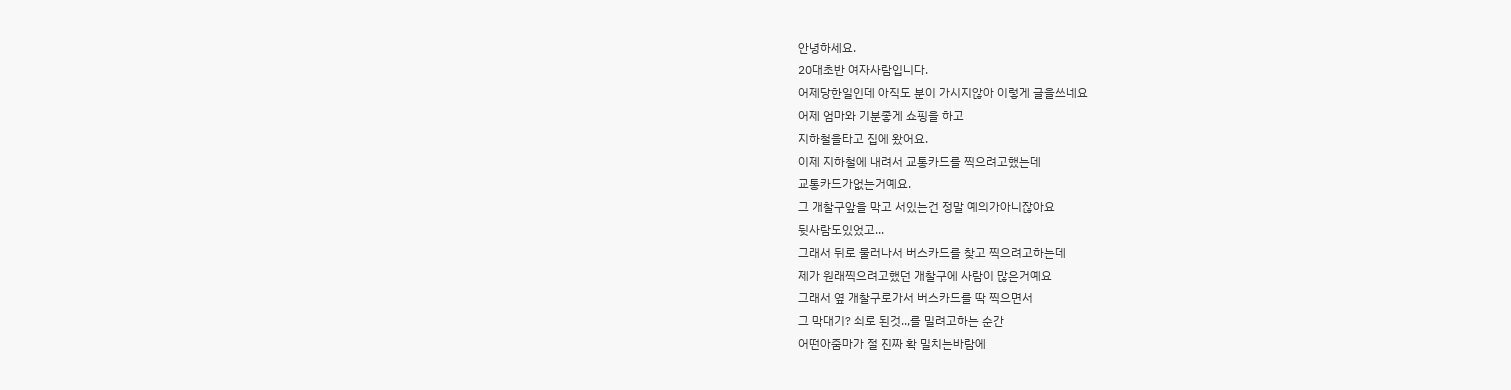안녕하세요.
20대초반 여자사람입니다.
어제당한일인데 아직도 분이 가시지않아 이렇게 글을쓰네요
어제 엄마와 기분좋게 쇼핑을 하고
지하철을타고 집에 왔어요.
이제 지하철에 내려서 교통카드를 찍으려고했는데
교통카드가없는거예요.
그 개찰구앞을 막고 서있는건 정말 예의가아니잖아요
뒷사람도있었고...
그래서 뒤로 물러나서 버스카드를 찾고 찍으려고하는데
제가 원래찍으려고했던 개찰구에 사람이 많은거예요
그래서 옆 개찰구로가서 버스카드를 딱 찍으면서
그 막대기? 쇠로 된것..,를 밀려고하는 순간
어떤아줌마가 절 진짜 확 밀치는바람에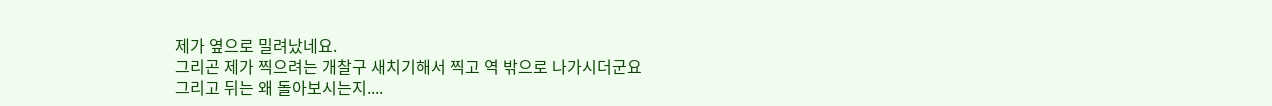제가 옆으로 밀려났네요.
그리곤 제가 찍으려는 개찰구 새치기해서 찍고 역 밖으로 나가시더군요
그리고 뒤는 왜 돌아보시는지....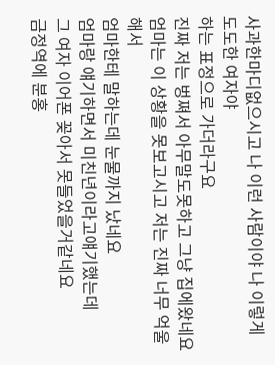사과한마디없으시고 나 이런 사람이야 나 이렇게 도도한 여자야
하는 표정으로 가더라구요
진짜 저는 벙쪄서 아무말도못하고 그냥 집에왔네요
엄마는 이 상황을 못보고시고 저는 진짜 너무 억울해서
엄마한테 말하는데 눈물까지 났네요
엄마랑 얘기하면서 미친년이라고얘기했는데
그 여자 이어폰 꽂아서 못들었을거같네요
금정역에 분홍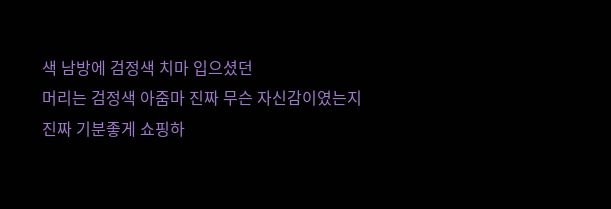색 남방에 검정색 치마 입으셨던
머리는 검정색 아줌마 진짜 무슨 자신감이였는지
진짜 기분좋게 쇼핑하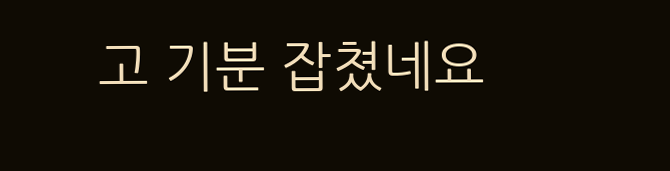고 기분 잡쳤네요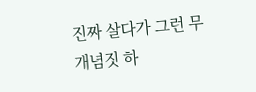진짜 살다가 그런 무개념짓 하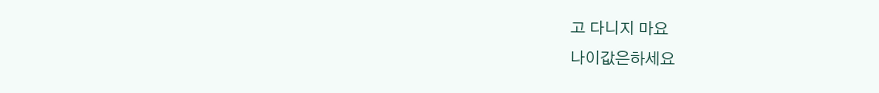고 다니지 마요
나이값은하세요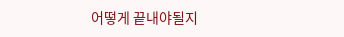어떻게 끝내야될지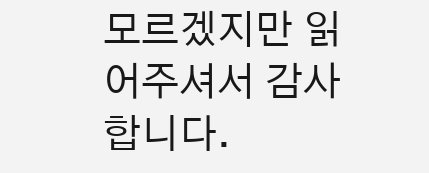모르겠지만 읽어주셔서 감사합니다.